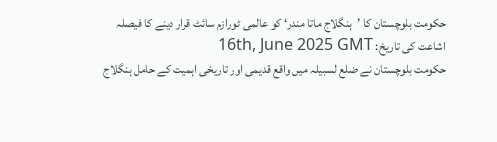حکومت بلوچستان کا ’ہنگلاج ماتا مندر‘ کو عالمی ٹورازم سائٹ قرار دینے کا فیصلہ
اشاعت کی تاریخ: 16th, June 2025 GMT
حکومت بلوچستان نے ضلع لسبیلہ میں واقع قدیمی اور تاریخی اہمیت کے حامل ہنگلاج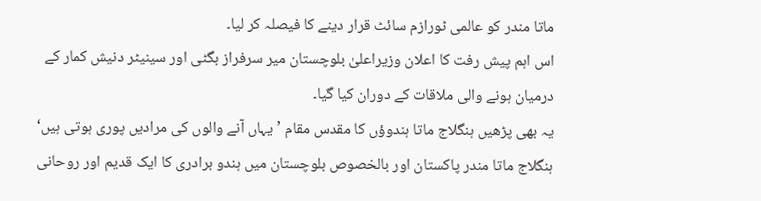ماتا مندر کو عالمی ٹورازم سائٹ قرار دینے کا فیصلہ کر لیا۔
اس اہم پیش رفت کا اعلان وزیراعلیٰ بلوچستان میر سرفراز بگٹی اور سینیٹر دنیش کمار کے درمیان ہونے والی ملاقات کے دوران کیا گیا۔
یہ بھی پڑھیں ہنگلاج ماتا ہندوؤں کا مقدس مقام ’یہاں آنے والوں کی مرادیں پوری ہوتی ہیں‘
ہنگلاج ماتا مندر پاکستان اور بالخصوص بلوچستان میں ہندو برادری کا ایک قدیم اور روحانی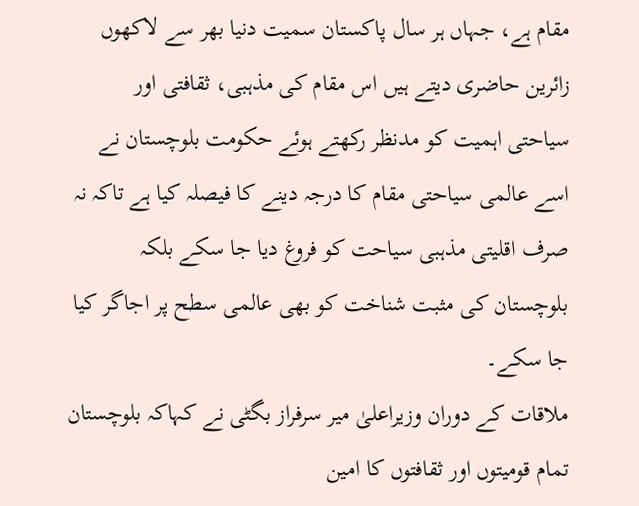مقام ہے، جہاں ہر سال پاکستان سمیت دنیا بھر سے لاکھوں زائرین حاضری دیتے ہیں اس مقام کی مذہبی، ثقافتی اور سیاحتی اہمیت کو مدنظر رکھتے ہوئے حکومت بلوچستان نے اسے عالمی سیاحتی مقام کا درجہ دینے کا فیصلہ کیا ہے تاکہ نہ صرف اقلیتی مذہبی سیاحت کو فروغ دیا جا سکے بلکہ بلوچستان کی مثبت شناخت کو بھی عالمی سطح پر اجاگر کیا جا سکے۔
ملاقات کے دوران وزیراعلیٰ میر سرفراز بگٹی نے کہاکہ بلوچستان تمام قومیتوں اور ثقافتوں کا امین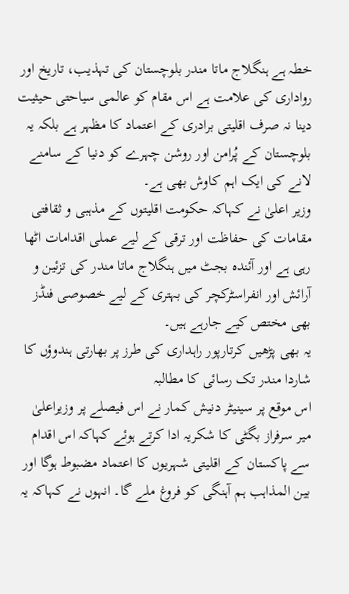خطہ ہے ہنگلاج ماتا مندر بلوچستان کی تہذیب، تاریخ اور رواداری کی علامت ہے اس مقام کو عالمی سیاحتی حیثیت دینا نہ صرف اقلیتی برادری کے اعتماد کا مظہر ہے بلکہ یہ بلوچستان کے پُرامن اور روشن چہرے کو دنیا کے سامنے لانے کی ایک اہم کاوش بھی ہے۔
وزیر اعلیٰ نے کہاکہ حکومت اقلیتوں کے مذہبی و ثقافتی مقامات کی حفاظت اور ترقی کے لیے عملی اقدامات اٹھا رہی ہے اور آئندہ بجٹ میں ہنگلاج ماتا مندر کی تزئین و آرائش اور انفراسٹرکچر کی بہتری کے لیے خصوصی فنڈز بھی مختص کیے جارہے ہیں۔
یہ بھی پڑھیں کرتارپور راہداری کی طرز پر بھارتی ہندوؤں کا شاردا مندر تک رسائی کا مطالبہ
اس موقع پر سینیٹر دنیش کمار نے اس فیصلے پر وزیراعلیٰ میر سرفراز بگٹی کا شکریہ ادا کرتے ہوئے کہاکہ اس اقدام سے پاکستان کے اقلیتی شہریوں کا اعتماد مضبوط ہوگا اور بین المذاہب ہم آہنگی کو فروغ ملے گا۔ انہوں نے کہاکہ یہ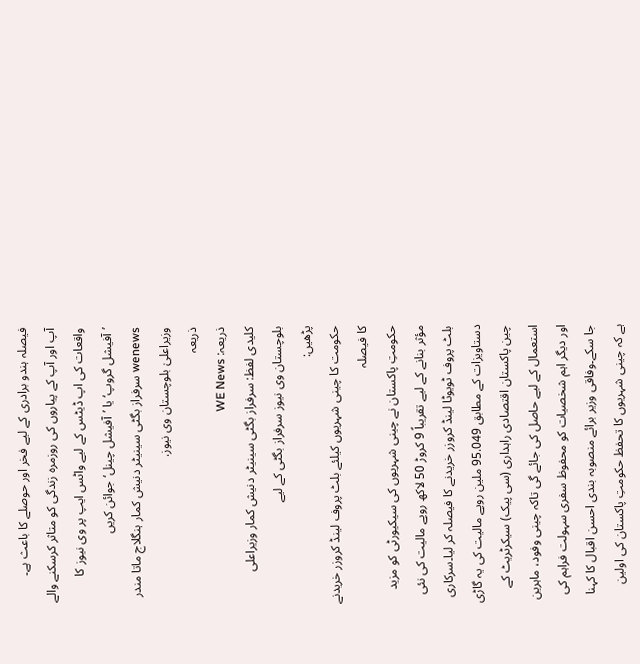فیصلہ ہندو برادری کے لیے فخر اور حوصلے کا باعث ہے۔
آپ اور آپ کے پیاروں کی روزمرہ زندگی کو متاثر کرسکنے والے واقعات کی اپ ڈیٹس کے لیے واٹس ایپ پر وی نیوز کا ’آفیشل گروپ‘ یا ’آفیشل چینل‘ جوائن کریں
wenews سرفراز بگٹی سینیٹر دنیش کمار ہنگلاج ماتا مندر وزیراعلیٰ بلوچستان وی نیوز.
ذریعہ
ذریعہ: WE News
کلیدی لفظ: سرفراز بگٹی سینیٹر دنیش کمار وزیراعلی بلوچستان وی نیوز سرفراز بگٹی کے لیے
پڑھیں:
حکومت کا چینی شہریوں کیلئے بلٹ پروف لینڈ کروزر خریدنے کا فیصلہ
حکومتِ پاکستان نے چینی شہریوں کی سیکیورٹی کو مزید مؤثر بنانے کے لیے تقریباً 9 کروڑ 50 لاکھ روپے مالیت کی نئی بلٹ پروف ٹویوٹا لینڈ کروزر خریدنے کا فیصلہ کر لیا۔سرکاری دستاویزات کے مطابق 95.049 ملین روپے مالیت کی یہ گاڑی چین پاکستان اقتصادی راہداری (سی پیک) سیکرٹریٹ کے استعمال کے لیے حاصل کی جائے گی تاکہ چینی وفود، ماہرین اور دیگر اہم شخصیات کو محفوظ سفری سہولت فراہم کی جا سکے۔وفاقی وزیر برائے منصوبہ بندی احسن اقبال کا کہنا ہے کہ چینی شہریوں کا تحفظ حکومتِ پاکستان کی اولین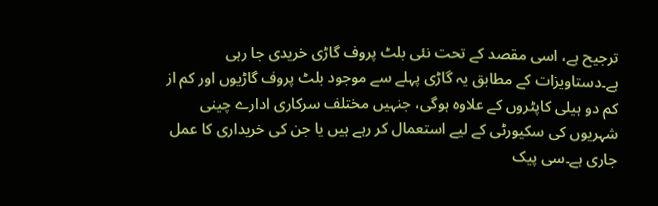ترجیح ہے، اسی مقصد کے تحت نئی بلٹ پروف گاڑی خریدی جا رہی ہے۔دستاویزات کے مطابق یہ گاڑی پہلے سے موجود بلٹ پروف گاڑیوں اور کم از کم دو ہیلی کاپٹروں کے علاوہ ہوگی، جنہیں مختلف سرکاری ادارے چینی شہریوں کی سکیورٹی کے لیے استعمال کر رہے ہیں یا جن کی خریداری کا عمل جاری ہے۔سی پیک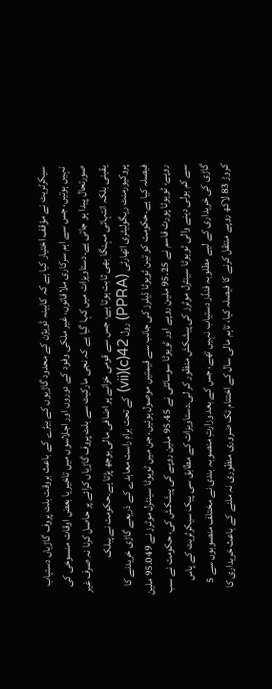سیکرٹریٹ نے مؤقف اختیار کیا ہے کہ کابینہ ڈویژن کے محدود گاڑیوں کے بیڑے کے باعث بروقت بلٹ پروف گاڑیاں دستیاب نہیں ہوتیں، جس سے اہم سرکاری ملاقاتوں، غیر ملکی وفود کے دوروں اور اجلاسوں میں تاخیر یا بعض اوقات منسوخی کی صورتحال پیدا ہو جاتی ہے۔دستاویزات میں کہا گیا ہے کہ نجی مارکیٹ سے بلٹ پروف گاڑیاں کرائے پر حاصل کرنا نہ صرف غیر یقینی بلکہ انتہائی مہنگا بھی ثابت ہوتا ہے، جس سے قومی خزانے پر اضافی مالی بوجھ پڑتا ہے۔حکومت نے پبلک پروکیورمنٹ ریگولیٹری اتھارٹی (PPRA) رول 42(c)(vii) کے تحت براہِ راست معاہدے کے ذریعے گاڑی خریدنے کا فیصلہ کیا ہے۔حکومت کو تین ٹویوٹا ڈیلرز کی جانب سے قیمتیں موصول ہوئیں، جن میں ٹویوٹا سینٹرل موٹرز نے 95.049 ملین روپے، ٹویوٹا پورٹ قاسم نے 95.25 ملین روپے اور ٹویوٹا سوسائٹی نے 95.45 ملین روپے کی پیشکش کی، حکومت نے سب سے کم بولی دینے والی ٹویوٹا سینٹرل موٹرز کی پیشکش منظور کر لی۔دستاویزات کے مطابق سی پیک سیکرٹریٹ کے پاس گاڑی کی خریداری کے لیے مطلوبہ فنڈز دستیاب نہیں تھے، جس کے بعد وزارتِ منصوبہ بندی نے مختلف منصوبوں سے 5 کروڑ 83 لاکھ روپے منتقل کرنے کا فیصلہ کیا، تاہم مالی سال کے اختتام تک ضروری منظوری نہ ملنے کے باعث خریداری کا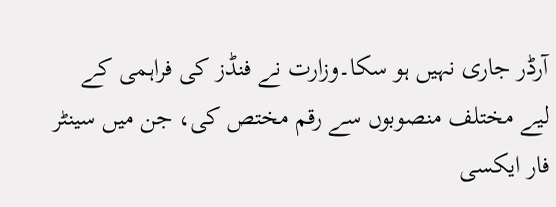آرڈر جاری نہیں ہو سکا۔وزارت نے فنڈز کی فراہمی کے لیے مختلف منصوبوں سے رقم مختص کی، جن میں سینٹر فار ایکسی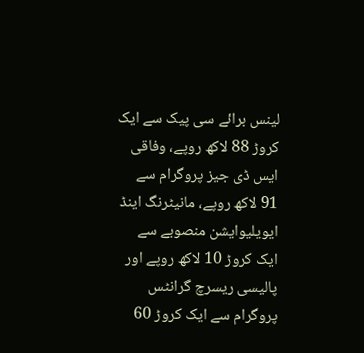لینس برائے سی پیک سے ایک کروڑ 88 لاکھ روپے، وفاقی ایس ڈی جیز پروگرام سے 91 لاکھ روپے، مانیٹرنگ اینڈ ایویلیوایشن منصوبے سے ایک کروڑ 10 لاکھ روپے اور پالیسی ریسرچ گرانٹس پروگرام سے ایک کروڑ 60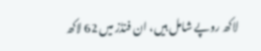لاکھ روپے شامل ہیں، ان فنڈز میں 62 لاکھ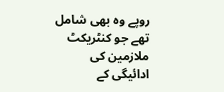روپے وہ بھی شامل تھے جو کنٹریکٹ ملازمین کی ادائیگی کے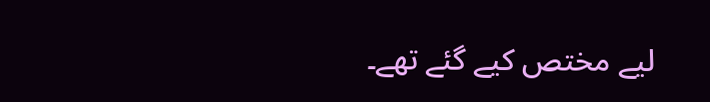لیے مختص کیے گئے تھے۔